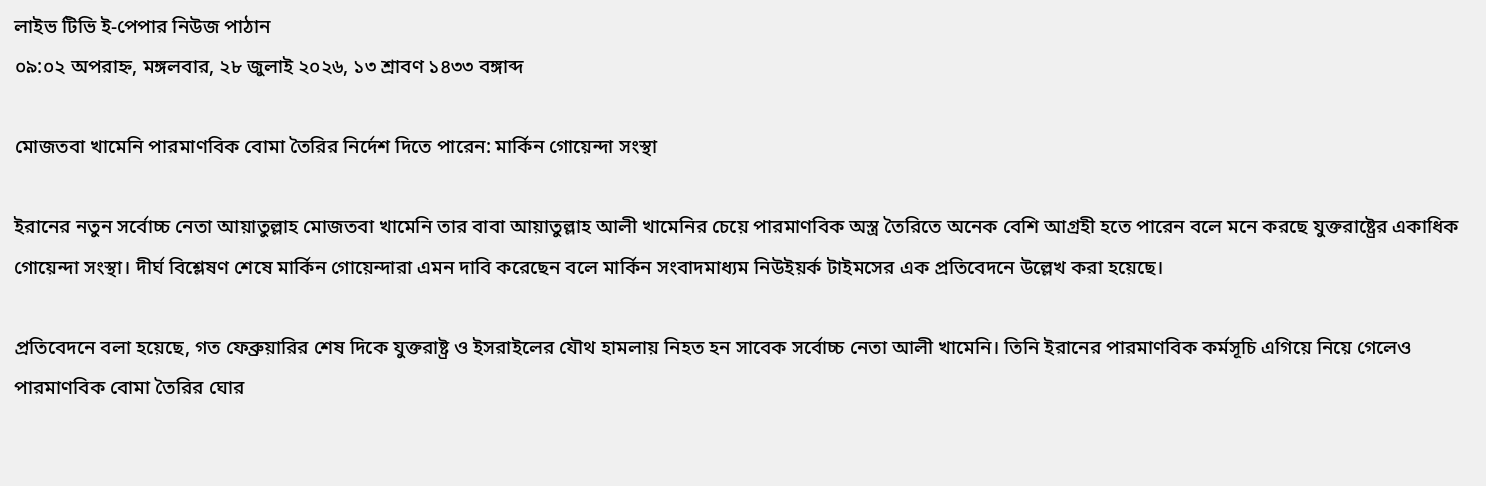লাইভ টিভি ই-পেপার নিউজ পাঠান
০৯:০২ অপরাহ্ন, মঙ্গলবার, ২৮ জুলাই ২০২৬, ১৩ শ্রাবণ ১৪৩৩ বঙ্গাব্দ

মোজতবা খামেনি পারমাণবিক বোমা তৈরির নির্দেশ দিতে পারেন: মার্কিন গোয়েন্দা সংস্থা

ইরানের নতুন সর্বোচ্চ নেতা আয়াতুল্লাহ মোজতবা খামেনি তার বাবা আয়াতুল্লাহ আলী খামেনির চেয়ে পারমাণবিক অস্ত্র তৈরিতে অনেক বেশি আগ্রহী হতে পারেন বলে মনে করছে যুক্তরাষ্ট্রের একাধিক গোয়েন্দা সংস্থা। দীর্ঘ বিশ্লেষণ শেষে মার্কিন গোয়েন্দারা এমন দাবি করেছেন বলে মার্কিন সংবাদমাধ্যম নিউইয়র্ক টাইমসের এক প্রতিবেদনে উল্লেখ করা হয়েছে।

প্রতিবেদনে বলা হয়েছে, গত ফেব্রুয়ারির শেষ দিকে যুক্তরাষ্ট্র ও ইসরাইলের যৌথ হামলায় নিহত হন সাবেক সর্বোচ্চ নেতা আলী খামেনি। তিনি ইরানের পারমাণবিক কর্মসূচি এগিয়ে নিয়ে গেলেও পারমাণবিক বোমা তৈরির ঘোর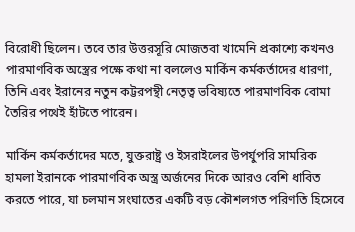বিরোধী ছিলেন। তবে তার উত্তরসূরি মোজতবা খামেনি প্রকাশ্যে কখনও পারমাণবিক অস্ত্রের পক্ষে কথা না বললেও মার্কিন কর্মকর্তাদের ধারণা, তিনি এবং ইরানের নতুন কট্টরপন্থী নেতৃত্ব ভবিষ্যতে পারমাণবিক বোমা তৈরির পথেই হাঁটতে পারেন।

মার্কিন কর্মকর্তাদের মতে, যুক্তরাষ্ট্র ও ইসরাইলের উপর্যুপরি সামরিক হামলা ইরানকে পারমাণবিক অস্ত্র অর্জনের দিকে আরও বেশি ধাবিত করতে পারে, যা চলমান সংঘাতের একটি বড় কৌশলগত পরিণতি হিসেবে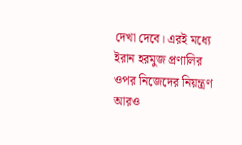দেখা দেবে। এরই মধ্যে ইরান হরমুজ প্রণালির ওপর নিজেদের নিয়ন্ত্রণ আরও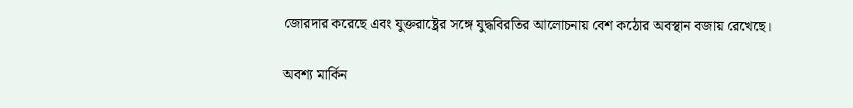জোরদার করেছে এবং যুক্তরাষ্ট্রের সঙ্গে যুদ্ধবিরতির আলোচনায় বেশ কঠোর অবস্থান বজায় রেখেছে।

অবশ্য মার্কিন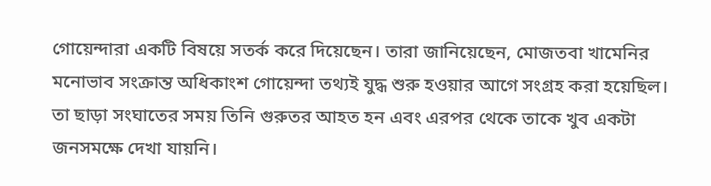গোয়েন্দারা একটি বিষয়ে সতর্ক করে দিয়েছেন। তারা জানিয়েছেন, মোজতবা খামেনির মনোভাব সংক্রান্ত অধিকাংশ গোয়েন্দা তথ্যই যুদ্ধ শুরু হওয়ার আগে সংগ্রহ করা হয়েছিল। তা ছাড়া সংঘাতের সময় তিনি গুরুতর আহত হন এবং এরপর থেকে তাকে খুব একটা জনসমক্ষে দেখা যায়নি।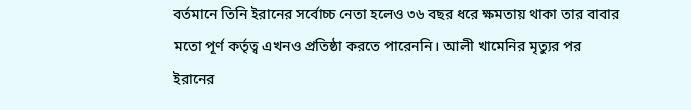বর্তমানে তিনি ইরানের সর্বোচ্চ নেতা হলেও ৩৬ বছর ধরে ক্ষমতায় থাকা তার বাবার মতো পূর্ণ কর্তৃত্ব এখনও প্রতিষ্ঠা করতে পারেননি। আলী খামেনির মৃত্যুর পর ইরানের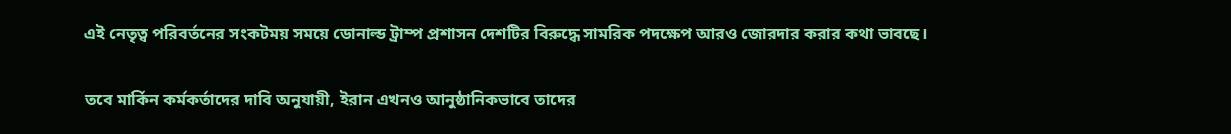এই নেতৃত্ব পরিবর্তনের সংকটময় সময়ে ডোনাল্ড ট্রাম্প প্রশাসন দেশটির বিরুদ্ধে সামরিক পদক্ষেপ আরও জোরদার করার কথা ভাবছে।

তবে মার্কিন কর্মকর্তাদের দাবি অনুযায়ী, ইরান এখনও আনুষ্ঠানিকভাবে তাদের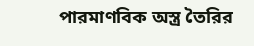পারমাণবিক অস্ত্র তৈরির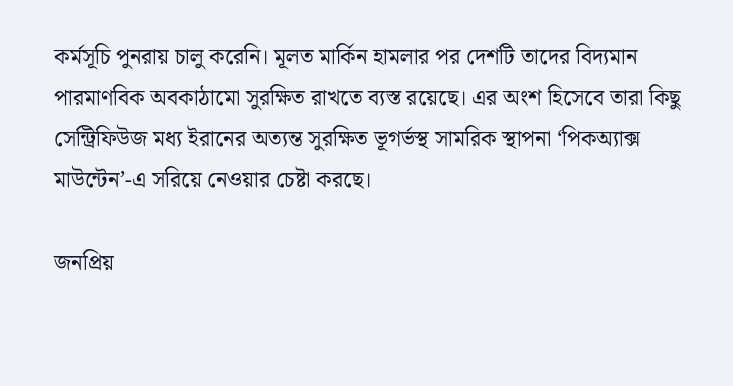কর্মসূচি পুনরায় চালু করেনি। মূলত মার্কিন হামলার পর দেশটি তাদের বিদ্যমান পারমাণবিক অবকাঠামো সুরক্ষিত রাখতে ব্যস্ত রয়েছে। এর অংশ হিসেবে তারা কিছু সেন্ট্রিফিউজ মধ্য ইরানের অত্যন্ত সুরক্ষিত ভূগর্ভস্থ সামরিক স্থাপনা ‘পিকঅ্যাক্স মাউন্টেন’-এ সরিয়ে নেওয়ার চেষ্টা করছে।

জনপ্রিয়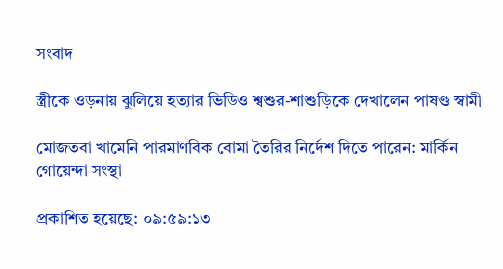সংবাদ

স্ত্রীকে ওড়নায় ঝুলিয়ে হত্যার ভিডিও শ্বশুর-শাশুড়িকে দেখালেন পাষণ্ড স্বামী

মোজতবা খামেনি পারমাণবিক বোমা তৈরির নির্দেশ দিতে পারেন: মার্কিন গোয়েন্দা সংস্থা

প্রকাশিত হয়েছে: ০৯:৫৯:১৩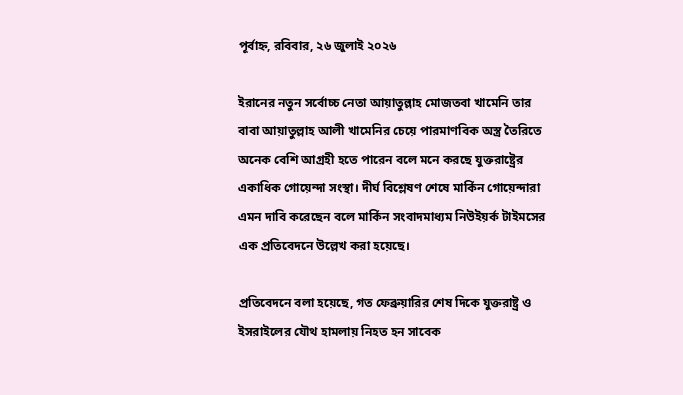পূর্বাহ্ন, রবিবার, ২৬ জুলাই ২০২৬

ইরানের নতুন সর্বোচ্চ নেতা আয়াতুল্লাহ মোজতবা খামেনি তার বাবা আয়াতুল্লাহ আলী খামেনির চেয়ে পারমাণবিক অস্ত্র তৈরিতে অনেক বেশি আগ্রহী হতে পারেন বলে মনে করছে যুক্তরাষ্ট্রের একাধিক গোয়েন্দা সংস্থা। দীর্ঘ বিশ্লেষণ শেষে মার্কিন গোয়েন্দারা এমন দাবি করেছেন বলে মার্কিন সংবাদমাধ্যম নিউইয়র্ক টাইমসের এক প্রতিবেদনে উল্লেখ করা হয়েছে।

প্রতিবেদনে বলা হয়েছে, গত ফেব্রুয়ারির শেষ দিকে যুক্তরাষ্ট্র ও ইসরাইলের যৌথ হামলায় নিহত হন সাবেক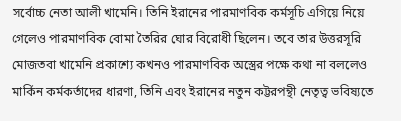সর্বোচ্চ নেতা আলী খামেনি। তিনি ইরানের পারমাণবিক কর্মসূচি এগিয়ে নিয়ে গেলেও পারমাণবিক বোমা তৈরির ঘোর বিরোধী ছিলেন। তবে তার উত্তরসূরি মোজতবা খামেনি প্রকাশ্যে কখনও পারমাণবিক অস্ত্রের পক্ষে কথা না বললেও মার্কিন কর্মকর্তাদের ধারণা, তিনি এবং ইরানের নতুন কট্টরপন্থী নেতৃত্ব ভবিষ্যতে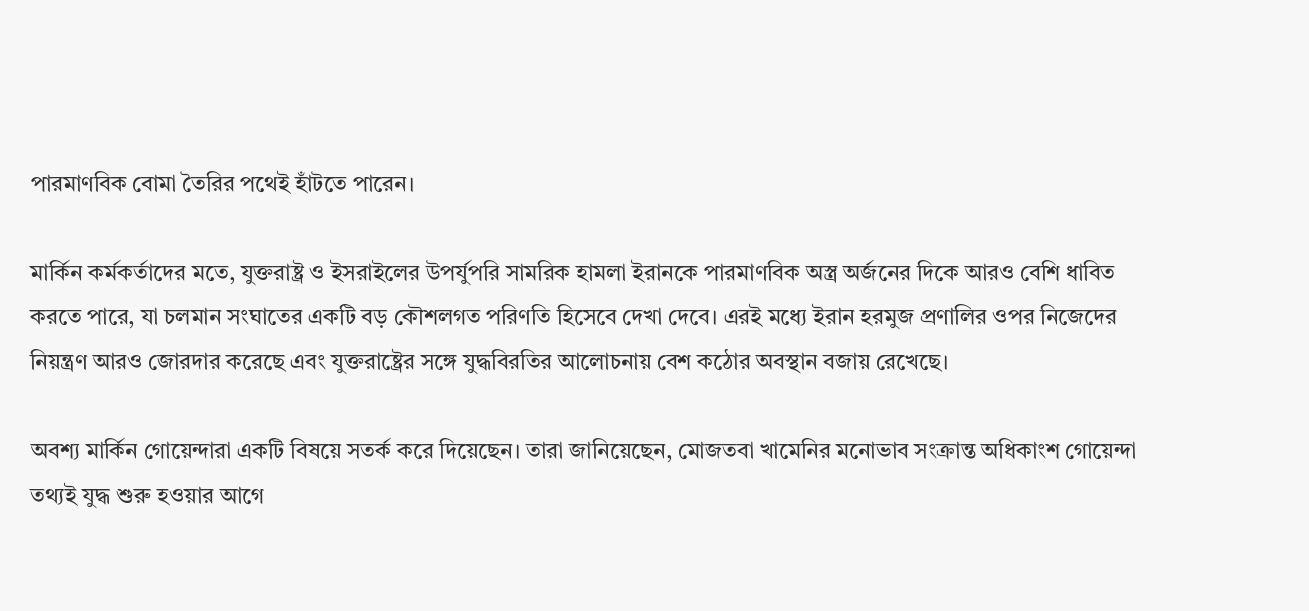পারমাণবিক বোমা তৈরির পথেই হাঁটতে পারেন।

মার্কিন কর্মকর্তাদের মতে, যুক্তরাষ্ট্র ও ইসরাইলের উপর্যুপরি সামরিক হামলা ইরানকে পারমাণবিক অস্ত্র অর্জনের দিকে আরও বেশি ধাবিত করতে পারে, যা চলমান সংঘাতের একটি বড় কৌশলগত পরিণতি হিসেবে দেখা দেবে। এরই মধ্যে ইরান হরমুজ প্রণালির ওপর নিজেদের নিয়ন্ত্রণ আরও জোরদার করেছে এবং যুক্তরাষ্ট্রের সঙ্গে যুদ্ধবিরতির আলোচনায় বেশ কঠোর অবস্থান বজায় রেখেছে।

অবশ্য মার্কিন গোয়েন্দারা একটি বিষয়ে সতর্ক করে দিয়েছেন। তারা জানিয়েছেন, মোজতবা খামেনির মনোভাব সংক্রান্ত অধিকাংশ গোয়েন্দা তথ্যই যুদ্ধ শুরু হওয়ার আগে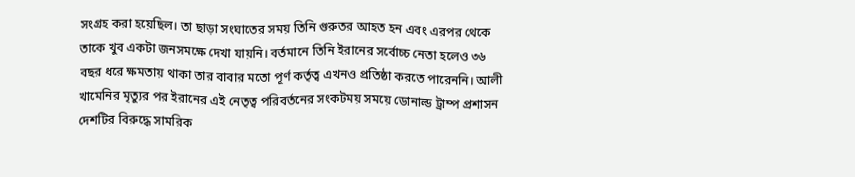সংগ্রহ করা হয়েছিল। তা ছাড়া সংঘাতের সময় তিনি গুরুতর আহত হন এবং এরপর থেকে তাকে খুব একটা জনসমক্ষে দেখা যায়নি। বর্তমানে তিনি ইরানের সর্বোচ্চ নেতা হলেও ৩৬ বছর ধরে ক্ষমতায় থাকা তার বাবার মতো পূর্ণ কর্তৃত্ব এখনও প্রতিষ্ঠা করতে পারেননি। আলী খামেনির মৃত্যুর পর ইরানের এই নেতৃত্ব পরিবর্তনের সংকটময় সময়ে ডোনাল্ড ট্রাম্প প্রশাসন দেশটির বিরুদ্ধে সামরিক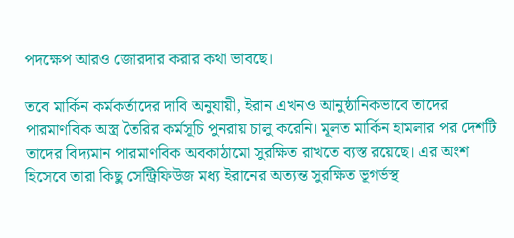পদক্ষেপ আরও জোরদার করার কথা ভাবছে।

তবে মার্কিন কর্মকর্তাদের দাবি অনুযায়ী, ইরান এখনও আনুষ্ঠানিকভাবে তাদের পারমাণবিক অস্ত্র তৈরির কর্মসূচি পুনরায় চালু করেনি। মূলত মার্কিন হামলার পর দেশটি তাদের বিদ্যমান পারমাণবিক অবকাঠামো সুরক্ষিত রাখতে ব্যস্ত রয়েছে। এর অংশ হিসেবে তারা কিছু সেন্ট্রিফিউজ মধ্য ইরানের অত্যন্ত সুরক্ষিত ভূগর্ভস্থ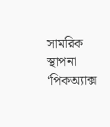সামরিক স্থাপনা ‘পিকঅ্যাক্স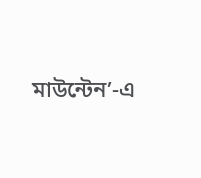মাউন্টেন’-এ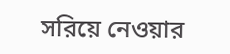সরিয়ে নেওয়ার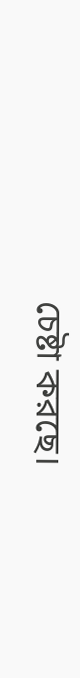চেষ্টা করছে।